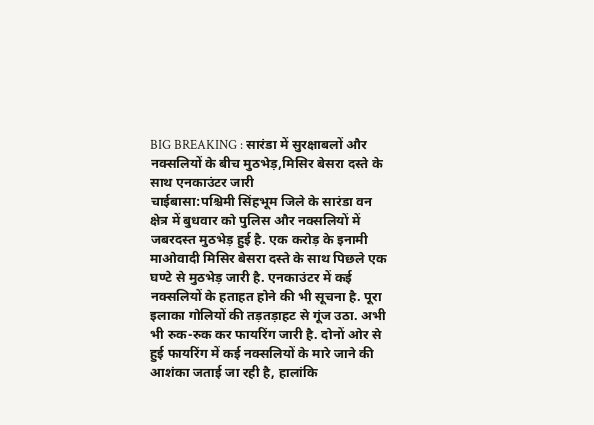BIG BREAKING : सारंडा में सुरक्षाबलों और नक्सलियों के बीच मुठभेड़,मिसिर बेसरा दस्ते के साथ एनकाउंटर जारी
चाईबासा:पश्चिमी सिंहभूम जिले के सारंडा वन क्षेत्र में बुधवार को पुलिस और नक्सलियों में जबरदस्त मुठभेड़ हुई है. एक करोड़ के इनामी माओवादी मिसिर बेसरा दस्ते के साथ पिछले एक घण्टे से मुठभेड़ जारी है. एनकाउंटर में कई नक्सलियों के हताहत होने की भी सूचना है. पूरा इलाका गोलियों की तड़तड़ाहट से गूंज उठा. अभी भी रुक-रुक कर फायरिंग जारी है. दोनों ओर से हुई फायरिंग में कई नक्सलियों के मारे जाने की आशंका जताई जा रही है, हालांकि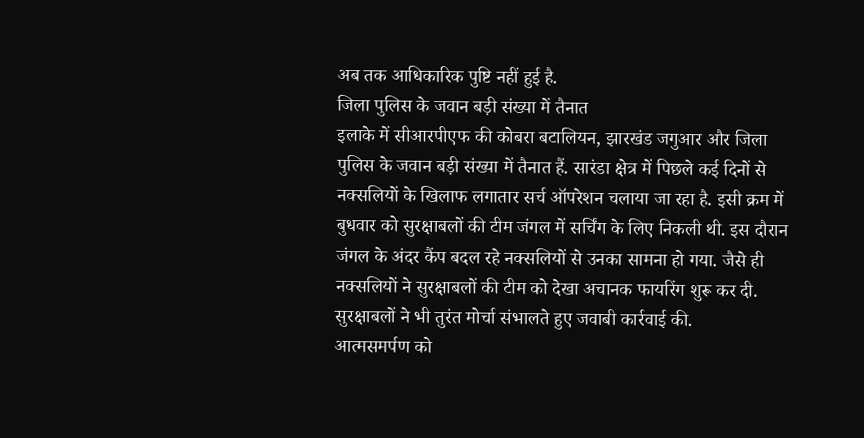अब तक आधिकारिक पुष्टि नहीं हुई है.
जिला पुलिस के जवान बड़ी संख्या में तैनात
इलाके में सीआरपीएफ की कोबरा बटालियन, झारखंड जगुआर और जिला पुलिस के जवान बड़ी संख्या में तैनात हैं. सारंडा क्षेत्र में पिछले कई दिनों से नक्सलियों के खिलाफ लगातार सर्च ऑपरेशन चलाया जा रहा है. इसी क्रम में बुधवार को सुरक्षाबलों की टीम जंगल में सर्चिंग के लिए निकली थी. इस दौरान जंगल के अंदर कैंप बदल रहे नक्सलियों से उनका सामना हो गया. जैसे ही नक्सलियों ने सुरक्षाबलों की टीम को देखा अचानक फायरिंग शुरू कर दी. सुरक्षाबलों ने भी तुरंत मोर्चा संभालते हुए जवाबी कार्रवाई की.
आत्मसमर्पण को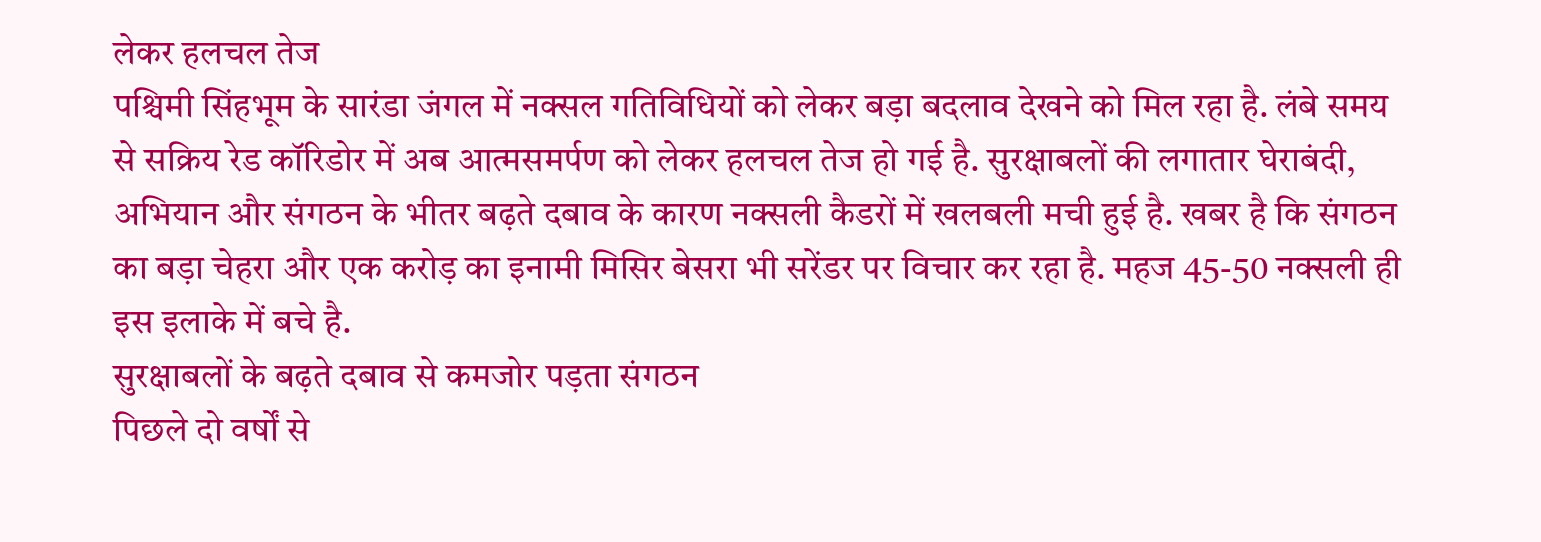लेकर हलचल तेज
पश्चिमी सिंहभूम के सारंडा जंगल में नक्सल गतिविधियों को लेकर बड़ा बदलाव देखने को मिल रहा है. लंबे समय से सक्रिय रेड कॉरिडोर में अब आत्मसमर्पण को लेकर हलचल तेज हो गई है. सुरक्षाबलों की लगातार घेराबंदी, अभियान और संगठन के भीतर बढ़ते दबाव के कारण नक्सली कैडरों में खलबली मची हुई है. खबर है कि संगठन का बड़ा चेहरा और एक करोड़ का इनामी मिसिर बेसरा भी सरेंडर पर विचार कर रहा है. महज 45-50 नक्सली ही इस इलाके में बचे है.
सुरक्षाबलों के बढ़ते दबाव से कमजोर पड़ता संगठन
पिछले दो वर्षों से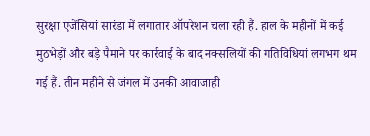सुरक्षा एजेंसियां सारंडा में लगातार ऑपरेशन चला रही हैं. हाल के महीनों में कई मुठभेड़ों और बड़े पैमाने पर कार्रवाई के बाद नक्सलियों की गतिविधियां लगभग थम गई हैं. तीन महीने से जंगल में उनकी आवाजाही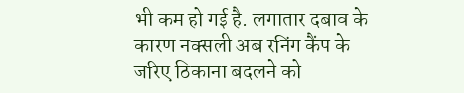भी कम हो गई है. लगातार दबाव के कारण नक्सली अब रनिंग कैंप के जरिए ठिकाना बदलने को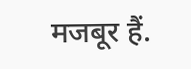मजबूर हैं.